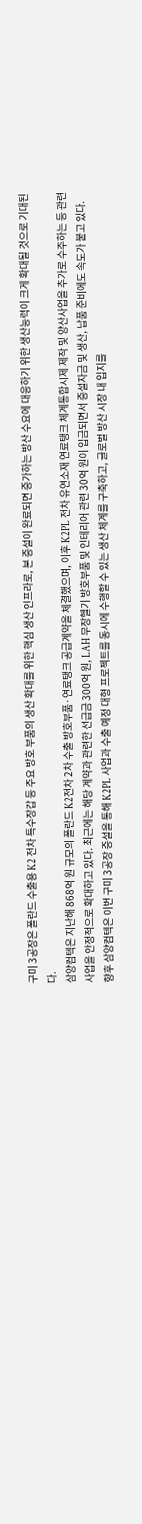구미 3공장은 폴란드 수출용 K2 전차 특수장갑 등 주요 방호 부품의 생산 확대를 위한 핵심 생산 인프라로, 본 증설이 완료되면 증가하는 방산 수요에 대응하기 위한 생산능력이 크게 확대될 것으로 기대된다.
삼양컴텍은 지난해 868억 원 규모의 폴란드 K2전차 2차 수출 방호부품·연료탱크 공급계약을 체결했으며, 이후 K2PL 전차 유연소재 연료탱크 체계통합시제 제작 및 양산사업을 추가로 수주하는 등 관련 사업을 안정적으로 확대하고 있다. 최근에는 해당 계약과 관련한 선급금 300억 원, LAH 무장헬기 방호부품 및 인테리어 관련 30억 원이 입금되면서 증설자금 및 생산, 납품 준비에도 속도가 붙고 있다.
향후 삼양컴텍은 이번 구미 3공장 증설을 통해 K2PL 사업과 수출 예정 대형 프로젝트를 동시에 수행할 수 있는 생산 체계를 구축하고, 글로벌 방산 시장 내 입지를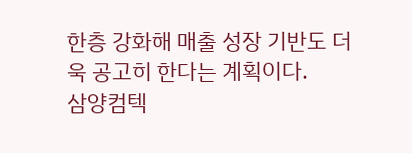한층 강화해 매출 성장 기반도 더욱 공고히 한다는 계획이다.
삼양컴텍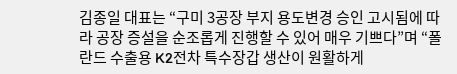김종일 대표는 “구미 3공장 부지 용도변경 승인 고시됨에 따라 공장 증설을 순조롭게 진행할 수 있어 매우 기쁘다”며 “폴란드 수출용 K2전차 특수장갑 생산이 원활하게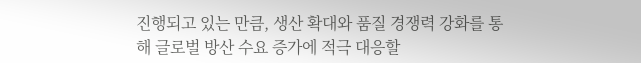진행되고 있는 만큼, 생산 확대와 품질 경쟁력 강화를 통해 글로벌 방산 수요 증가에 적극 대응할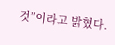것”이라고 밝혔다.